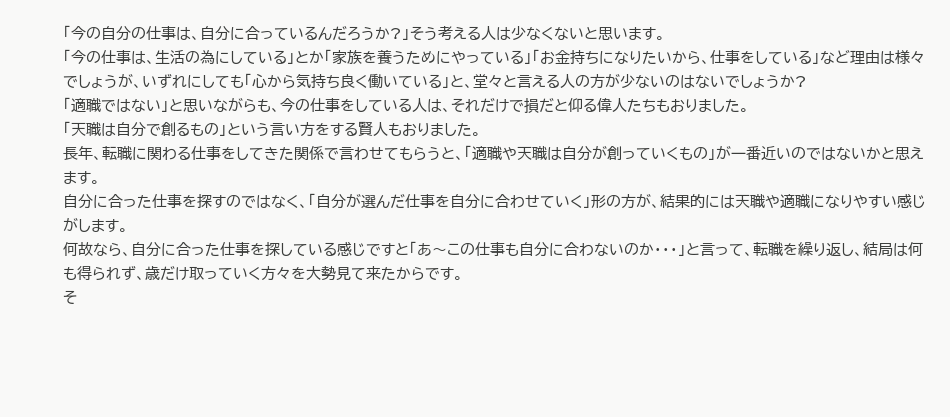「今の自分の仕事は、自分に合っているんだろうか?」そう考える人は少なくないと思います。
「今の仕事は、生活の為にしている」とか「家族を養うためにやっている」「お金持ちになりたいから、仕事をしている」など理由は様々でしょうが、いずれにしても「心から気持ち良く働いている」と、堂々と言える人の方が少ないのはないでしょうか?
「適職ではない」と思いながらも、今の仕事をしている人は、それだけで損だと仰る偉人たちもおりました。
「天職は自分で創るもの」という言い方をする賢人もおりました。
長年、転職に関わる仕事をしてきた関係で言わせてもらうと、「適職や天職は自分が創っていくもの」が一番近いのではないかと思えます。
自分に合った仕事を探すのではなく、「自分が選んだ仕事を自分に合わせていく」形の方が、結果的には天職や適職になりやすい感じがします。
何故なら、自分に合った仕事を探している感じですと「あ〜この仕事も自分に合わないのか・・・」と言って、転職を繰り返し、結局は何も得られず、歳だけ取っていく方々を大勢見て来たからです。
そ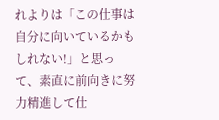れよりは「この仕事は自分に向いているかもしれない!」と思って、素直に前向きに努力精進して仕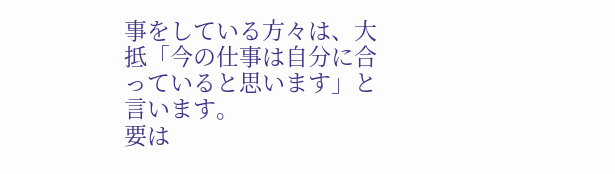事をしている方々は、大抵「今の仕事は自分に合っていると思います」と言います。
要は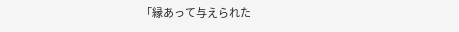「縁あって与えられた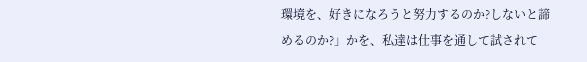環境を、好きになろうと努力するのか?しないと諦めるのか?」かを、私達は仕事を通して試されて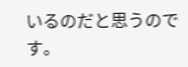いるのだと思うのです。